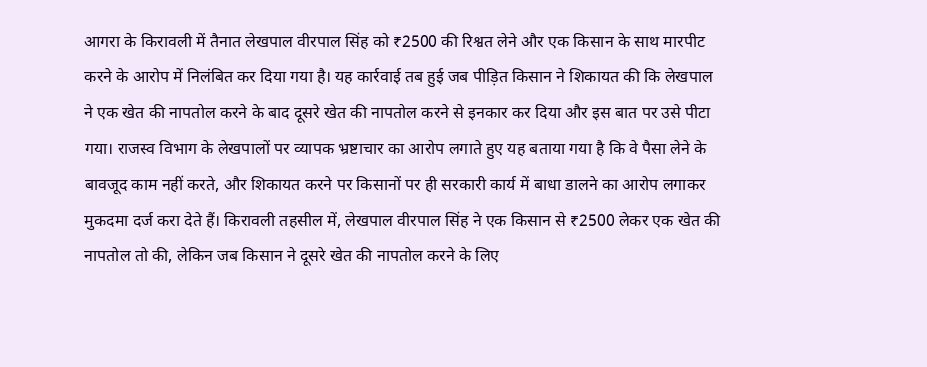आगरा के किरावली में तैनात लेखपाल वीरपाल सिंह को ₹2500 की रिश्वत लेने और एक किसान के साथ मारपीट करने के आरोप में निलंबित कर दिया गया है। यह कार्रवाई तब हुई जब पीड़ित किसान ने शिकायत की कि लेखपाल ने एक खेत की नापतोल करने के बाद दूसरे खेत की नापतोल करने से इनकार कर दिया और इस बात पर उसे पीटा गया। राजस्व विभाग के लेखपालों पर व्यापक भ्रष्टाचार का आरोप लगाते हुए यह बताया गया है कि वे पैसा लेने के बावजूद काम नहीं करते, और शिकायत करने पर किसानों पर ही सरकारी कार्य में बाधा डालने का आरोप लगाकर मुकदमा दर्ज करा देते हैं। किरावली तहसील में, लेखपाल वीरपाल सिंह ने एक किसान से ₹2500 लेकर एक खेत की नापतोल तो की, लेकिन जब किसान ने दूसरे खेत की नापतोल करने के लिए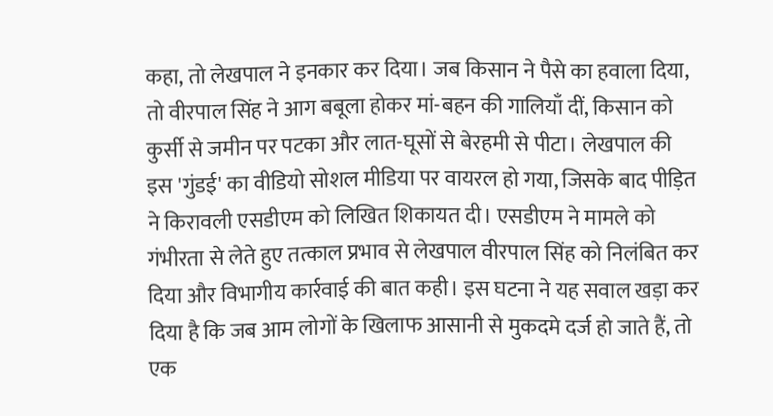कहा, तो लेखपाल ने इनकार कर दिया। जब किसान ने पैसे का हवाला दिया, तो वीरपाल सिंह ने आग बबूला होकर मां-बहन की गालियाँ दीं, किसान को कुर्सी से जमीन पर पटका और लात-घूसों से बेरहमी से पीटा। लेखपाल की इस 'गुंडई' का वीडियो सोशल मीडिया पर वायरल हो गया, जिसके बाद पीड़ित ने किरावली एसडीएम को लिखित शिकायत दी। एसडीएम ने मामले को गंभीरता से लेते हुए तत्काल प्रभाव से लेखपाल वीरपाल सिंह को निलंबित कर दिया और विभागीय कार्रवाई की बात कही। इस घटना ने यह सवाल खड़ा कर दिया है कि जब आम लोगों के खिलाफ आसानी से मुकदमे दर्ज हो जाते हैं, तो एक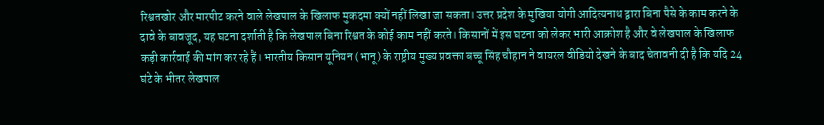रिश्वतखोर और मारपीट करने वाले लेखपाल के खिलाफ मुकदमा क्यों नहीं लिखा जा सकता। उत्तर प्रदेश के मुखिया योगी आदित्यनाथ द्वारा बिना पैसे के काम करने के दावे के बावजूद, यह घटना दर्शाती है कि लेखपाल बिना रिश्वत के कोई काम नहीं करते। किसानों में इस घटना को लेकर भारी आक्रोश है और वे लेखपाल के खिलाफ कड़ी कार्रवाई की मांग कर रहे हैं। भारतीय किसान यूनियन (भानू) के राष्ट्रीय मुख्य प्रवक्ता बच्चू सिंह चौहान ने वायरल वीडियो देखने के बाद चेतावनी दी है कि यदि 24 घंटे के भीतर लेखपाल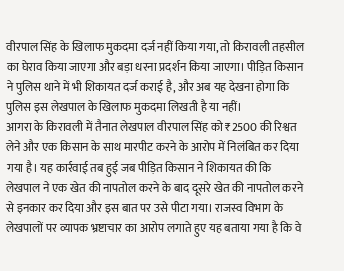वीरपाल सिंह के खिलाफ मुकदमा दर्ज नहीं किया गया, तो किरावली तहसील का घेराव किया जाएगा और बड़ा धरना प्रदर्शन किया जाएगा। पीड़ित किसान ने पुलिस थाने में भी शिकायत दर्ज कराई है, और अब यह देखना होगा कि पुलिस इस लेखपाल के खिलाफ मुकदमा लिखती है या नहीं।
आगरा के किरावली में तैनात लेखपाल वीरपाल सिंह को ₹2500 की रिश्वत लेने और एक किसान के साथ मारपीट करने के आरोप में निलंबित कर दिया गया है। यह कार्रवाई तब हुई जब पीड़ित किसान ने शिकायत की कि लेखपाल ने एक खेत की नापतोल करने के बाद दूसरे खेत की नापतोल करने से इनकार कर दिया और इस बात पर उसे पीटा गया। राजस्व विभाग के लेखपालों पर व्यापक भ्रष्टाचार का आरोप लगाते हुए यह बताया गया है कि वे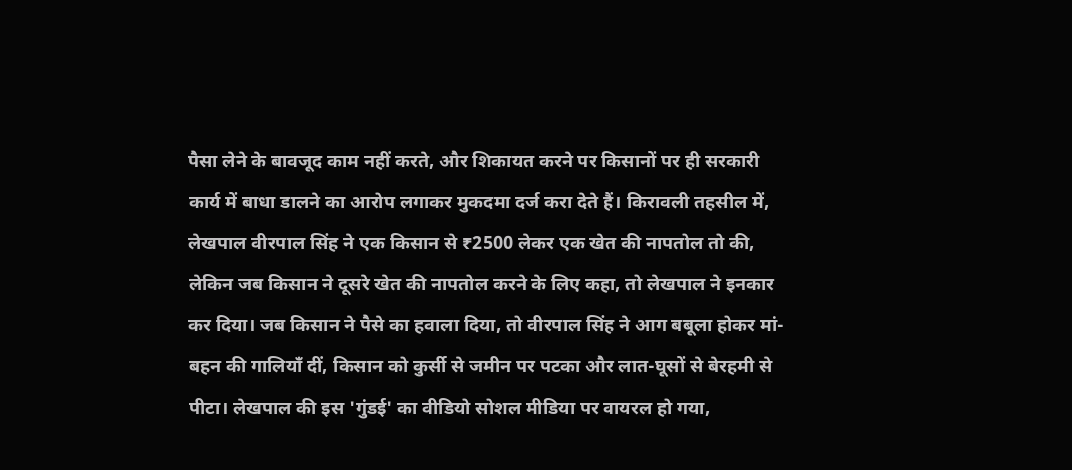पैसा लेने के बावजूद काम नहीं करते, और शिकायत करने पर किसानों पर ही सरकारी कार्य में बाधा डालने का आरोप लगाकर मुकदमा दर्ज करा देते हैं। किरावली तहसील में, लेखपाल वीरपाल सिंह ने एक किसान से ₹2500 लेकर एक खेत की नापतोल तो की, लेकिन जब किसान ने दूसरे खेत की नापतोल करने के लिए कहा, तो लेखपाल ने इनकार कर दिया। जब किसान ने पैसे का हवाला दिया, तो वीरपाल सिंह ने आग बबूला होकर मां-बहन की गालियाँ दीं, किसान को कुर्सी से जमीन पर पटका और लात-घूसों से बेरहमी से पीटा। लेखपाल की इस 'गुंडई' का वीडियो सोशल मीडिया पर वायरल हो गया,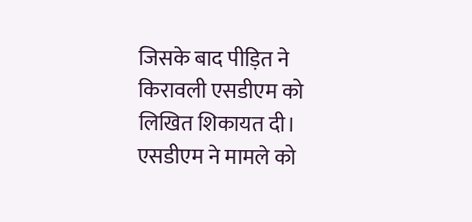जिसके बाद पीड़ित ने किरावली एसडीएम को लिखित शिकायत दी। एसडीएम ने मामले को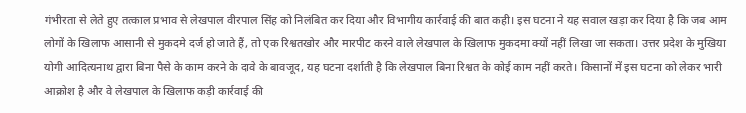गंभीरता से लेते हुए तत्काल प्रभाव से लेखपाल वीरपाल सिंह को निलंबित कर दिया और विभागीय कार्रवाई की बात कही। इस घटना ने यह सवाल खड़ा कर दिया है कि जब आम लोगों के खिलाफ आसानी से मुकदमे दर्ज हो जाते हैं, तो एक रिश्वतखोर और मारपीट करने वाले लेखपाल के खिलाफ मुकदमा क्यों नहीं लिखा जा सकता। उत्तर प्रदेश के मुखिया योगी आदित्यनाथ द्वारा बिना पैसे के काम करने के दावे के बावजूद, यह घटना दर्शाती है कि लेखपाल बिना रिश्वत के कोई काम नहीं करते। किसानों में इस घटना को लेकर भारी आक्रोश है और वे लेखपाल के खिलाफ कड़ी कार्रवाई की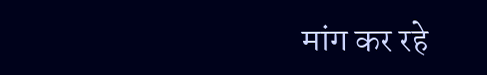मांग कर रहे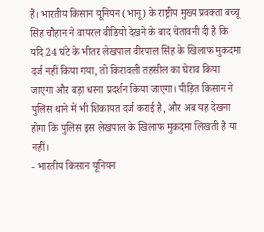हैं। भारतीय किसान यूनियन (भानू) के राष्ट्रीय मुख्य प्रवक्ता बच्चू सिंह चौहान ने वायरल वीडियो देखने के बाद चेतावनी दी है कि यदि 24 घंटे के भीतर लेखपाल वीरपाल सिंह के खिलाफ मुकदमा दर्ज नहीं किया गया, तो किरावली तहसील का घेराव किया जाएगा और बड़ा धरना प्रदर्शन किया जाएगा। पीड़ित किसान ने पुलिस थाने में भी शिकायत दर्ज कराई है, और अब यह देखना होगा कि पुलिस इस लेखपाल के खिलाफ मुकदमा लिखती है या नहीं।
- भारतीय किसान यूनियन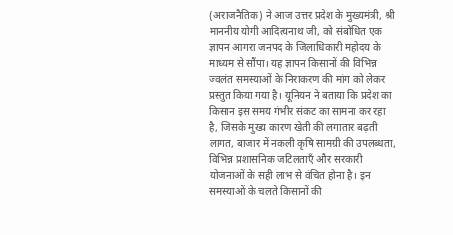(अराजनैतिक) ने आज उत्तर प्रदेश के मुख्यमंत्री, श्री माननीय योगी आदित्यनाथ जी, को संबोधित एक ज्ञापन आगरा जनपद के जिलाधिकारी महोदय के माध्यम से सौंपा। यह ज्ञापन किसानों की विभिन्न ज्वलंत समस्याओं के निराकरण की मांग को लेकर प्रस्तुत किया गया है। यूनियन ने बताया कि प्रदेश का किसान इस समय गंभीर संकट का सामना कर रहा है, जिसके मुख्य कारण खेती की लगातार बढ़ती लागत, बाजार में नकली कृषि सामग्री की उपलब्धता, विभिन्न प्रशासनिक जटिलताएँ और सरकारी योजनाओं के सही लाभ से वंचित होना है। इन समस्याओं के चलते किसानों की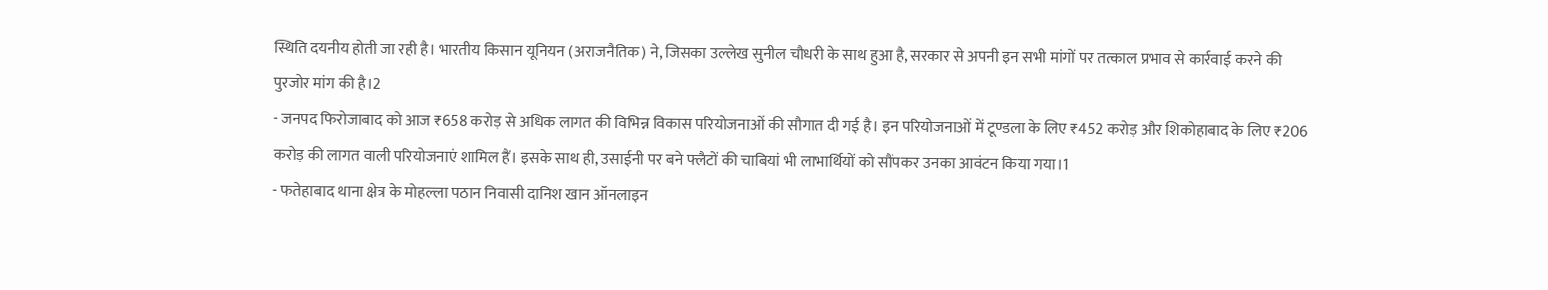स्थिति दयनीय होती जा रही है। भारतीय किसान यूनियन (अराजनैतिक) ने, जिसका उल्लेख सुनील चौधरी के साथ हुआ है, सरकार से अपनी इन सभी मांगों पर तत्काल प्रभाव से कार्रवाई करने की पुरजोर मांग की है।2
- जनपद फिरोजाबाद को आज ₹658 करोड़ से अधिक लागत की विभिन्न विकास परियोजनाओं की सौगात दी गई है। इन परियोजनाओं में टूण्डला के लिए ₹452 करोड़ और शिकोहाबाद के लिए ₹206 करोड़ की लागत वाली परियोजनाएं शामिल हैं। इसके साथ ही, उसाईनी पर बने फ्लैटों की चाबियां भी लाभार्थियों को सौंपकर उनका आवंटन किया गया।1
- फतेहाबाद थाना क्षेत्र के मोहल्ला पठान निवासी दानिश खान ऑनलाइन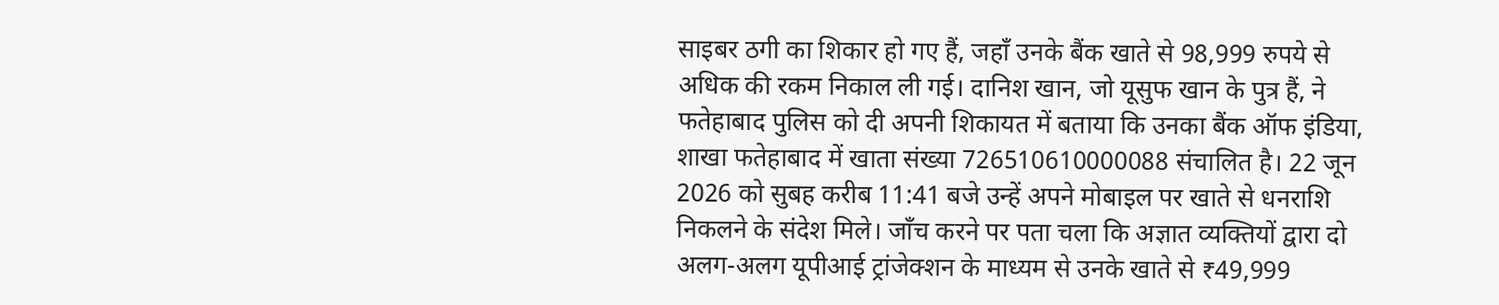साइबर ठगी का शिकार हो गए हैं, जहाँ उनके बैंक खाते से 98,999 रुपये से अधिक की रकम निकाल ली गई। दानिश खान, जो यूसुफ खान के पुत्र हैं, ने फतेहाबाद पुलिस को दी अपनी शिकायत में बताया कि उनका बैंक ऑफ इंडिया, शाखा फतेहाबाद में खाता संख्या 726510610000088 संचालित है। 22 जून 2026 को सुबह करीब 11:41 बजे उन्हें अपने मोबाइल पर खाते से धनराशि निकलने के संदेश मिले। जाँच करने पर पता चला कि अज्ञात व्यक्तियों द्वारा दो अलग-अलग यूपीआई ट्रांजेक्शन के माध्यम से उनके खाते से ₹49,999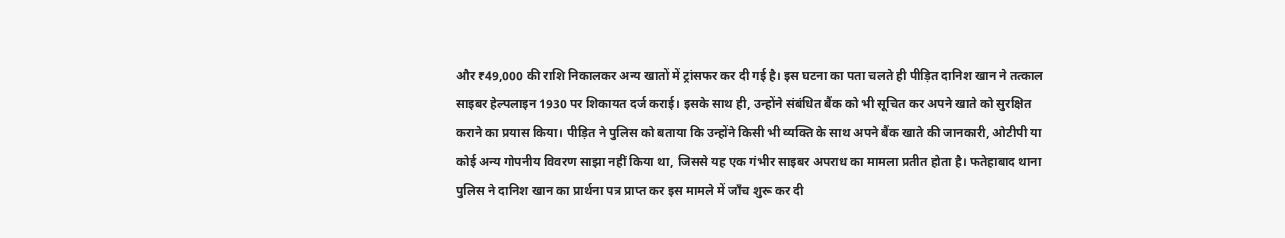और ₹49,000 की राशि निकालकर अन्य खातों में ट्रांसफर कर दी गई है। इस घटना का पता चलते ही पीड़ित दानिश खान ने तत्काल साइबर हेल्पलाइन 1930 पर शिकायत दर्ज कराई। इसके साथ ही, उन्होंने संबंधित बैंक को भी सूचित कर अपने खाते को सुरक्षित कराने का प्रयास किया। पीड़ित ने पुलिस को बताया कि उन्होंने किसी भी व्यक्ति के साथ अपने बैंक खाते की जानकारी, ओटीपी या कोई अन्य गोपनीय विवरण साझा नहीं किया था, जिससे यह एक गंभीर साइबर अपराध का मामला प्रतीत होता है। फतेहाबाद थाना पुलिस ने दानिश खान का प्रार्थना पत्र प्राप्त कर इस मामले में जाँच शुरू कर दी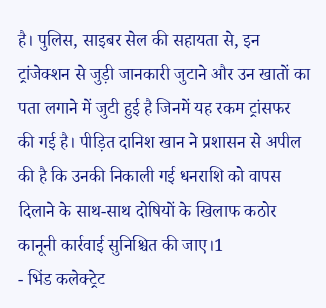है। पुलिस, साइबर सेल की सहायता से, इन ट्रांजेक्शन से जुड़ी जानकारी जुटाने और उन खातों का पता लगाने में जुटी हुई है जिनमें यह रकम ट्रांसफर की गई है। पीड़ित दानिश खान ने प्रशासन से अपील की है कि उनकी निकाली गई धनराशि को वापस दिलाने के साथ-साथ दोषियों के खिलाफ कठोर कानूनी कार्रवाई सुनिश्चित की जाए।1
- भिंड कलेक्ट्रेट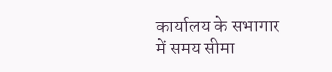कार्यालय के सभागार में समय सीमा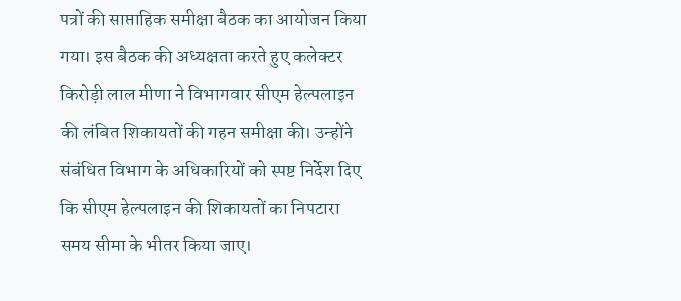पत्रों की साप्ताहिक समीक्षा बैठक का आयोजन किया गया। इस बैठक की अध्यक्षता करते हुए कलेक्टर किरोड़ी लाल मीणा ने विभागवार सीएम हेल्पलाइन की लंबित शिकायतों की गहन समीक्षा की। उन्होंने संबंधित विभाग के अधिकारियों को स्पष्ट निर्देश दिए कि सीएम हेल्पलाइन की शिकायतों का निपटारा समय सीमा के भीतर किया जाए।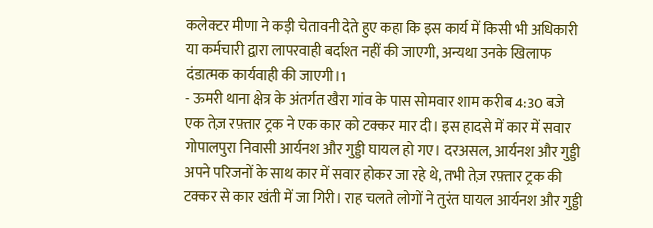कलेक्टर मीणा ने कड़ी चेतावनी देते हुए कहा कि इस कार्य में किसी भी अधिकारी या कर्मचारी द्वारा लापरवाही बर्दाश्त नहीं की जाएगी, अन्यथा उनके खिलाफ दंडात्मक कार्यवाही की जाएगी।1
- ऊमरी थाना क्षेत्र के अंतर्गत खैरा गांव के पास सोमवार शाम करीब 4:30 बजे एक तेज़ रफ़्तार ट्रक ने एक कार को टक्कर मार दी। इस हादसे में कार में सवार गोपालपुरा निवासी आर्यनश और गुड्डी घायल हो गए। दरअसल, आर्यनश और गुड्डी अपने परिजनों के साथ कार में सवार होकर जा रहे थे, तभी तेज़ रफ़्तार ट्रक की टक्कर से कार खंती में जा गिरी। राह चलते लोगों ने तुरंत घायल आर्यनश और गुड्डी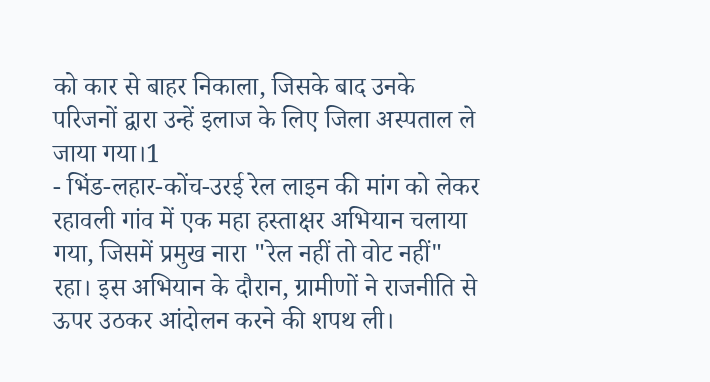को कार से बाहर निकाला, जिसके बाद उनके परिजनों द्वारा उन्हें इलाज के लिए जिला अस्पताल ले जाया गया।1
- भिंड-लहार-कोंच-उरई रेल लाइन की मांग को लेकर रहावली गांव में एक महा हस्ताक्षर अभियान चलाया गया, जिसमें प्रमुख नारा "रेल नहीं तो वोट नहीं" रहा। इस अभियान के दौरान, ग्रामीणों ने राजनीति से ऊपर उठकर आंदोलन करने की शपथ ली।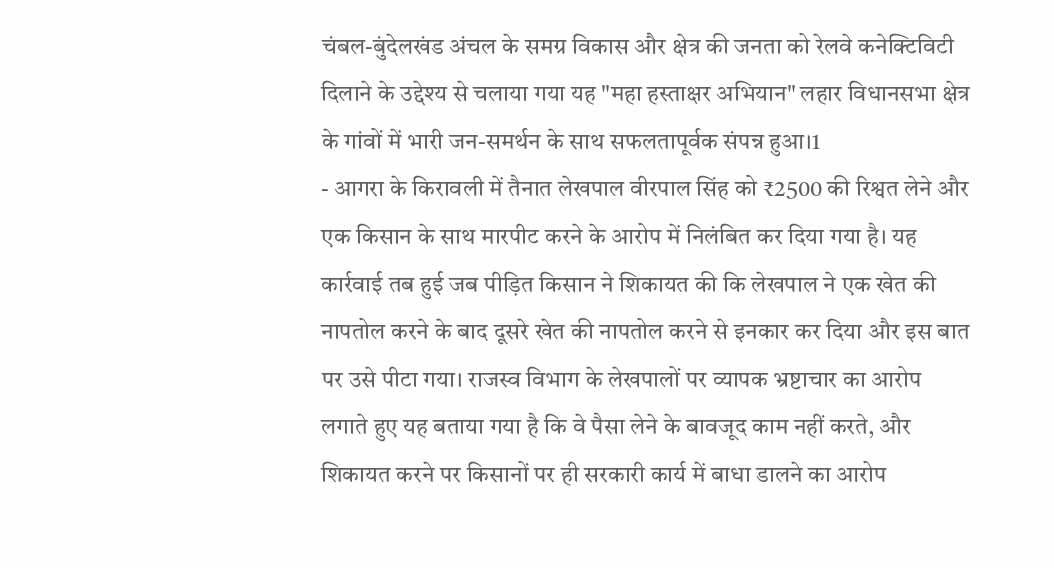चंबल-बुंदेलखंड अंचल के समग्र विकास और क्षेत्र की जनता को रेलवे कनेक्टिविटी दिलाने के उद्देश्य से चलाया गया यह "महा हस्ताक्षर अभियान" लहार विधानसभा क्षेत्र के गांवों में भारी जन-समर्थन के साथ सफलतापूर्वक संपन्न हुआ।1
- आगरा के किरावली में तैनात लेखपाल वीरपाल सिंह को ₹2500 की रिश्वत लेने और एक किसान के साथ मारपीट करने के आरोप में निलंबित कर दिया गया है। यह कार्रवाई तब हुई जब पीड़ित किसान ने शिकायत की कि लेखपाल ने एक खेत की नापतोल करने के बाद दूसरे खेत की नापतोल करने से इनकार कर दिया और इस बात पर उसे पीटा गया। राजस्व विभाग के लेखपालों पर व्यापक भ्रष्टाचार का आरोप लगाते हुए यह बताया गया है कि वे पैसा लेने के बावजूद काम नहीं करते, और शिकायत करने पर किसानों पर ही सरकारी कार्य में बाधा डालने का आरोप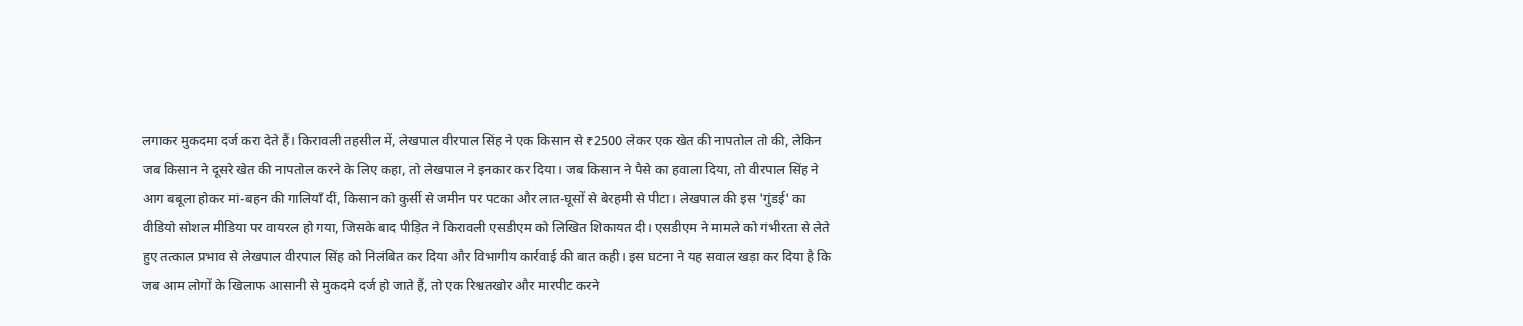लगाकर मुकदमा दर्ज करा देते हैं। किरावली तहसील में, लेखपाल वीरपाल सिंह ने एक किसान से ₹2500 लेकर एक खेत की नापतोल तो की, लेकिन जब किसान ने दूसरे खेत की नापतोल करने के लिए कहा, तो लेखपाल ने इनकार कर दिया। जब किसान ने पैसे का हवाला दिया, तो वीरपाल सिंह ने आग बबूला होकर मां-बहन की गालियाँ दीं, किसान को कुर्सी से जमीन पर पटका और लात-घूसों से बेरहमी से पीटा। लेखपाल की इस 'गुंडई' का वीडियो सोशल मीडिया पर वायरल हो गया, जिसके बाद पीड़ित ने किरावली एसडीएम को लिखित शिकायत दी। एसडीएम ने मामले को गंभीरता से लेते हुए तत्काल प्रभाव से लेखपाल वीरपाल सिंह को निलंबित कर दिया और विभागीय कार्रवाई की बात कही। इस घटना ने यह सवाल खड़ा कर दिया है कि जब आम लोगों के खिलाफ आसानी से मुकदमे दर्ज हो जाते हैं, तो एक रिश्वतखोर और मारपीट करने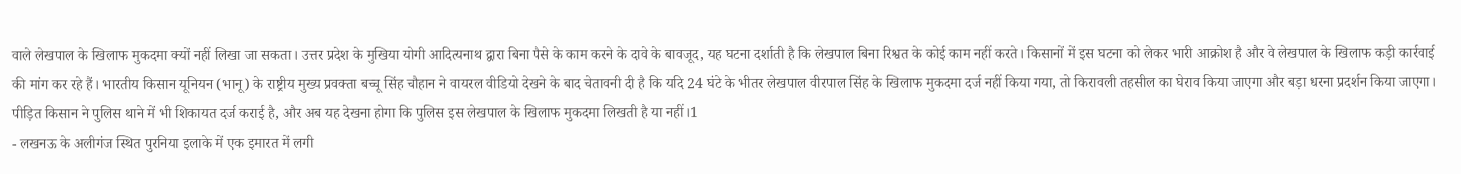वाले लेखपाल के खिलाफ मुकदमा क्यों नहीं लिखा जा सकता। उत्तर प्रदेश के मुखिया योगी आदित्यनाथ द्वारा बिना पैसे के काम करने के दावे के बावजूद, यह घटना दर्शाती है कि लेखपाल बिना रिश्वत के कोई काम नहीं करते। किसानों में इस घटना को लेकर भारी आक्रोश है और वे लेखपाल के खिलाफ कड़ी कार्रवाई की मांग कर रहे हैं। भारतीय किसान यूनियन (भानू) के राष्ट्रीय मुख्य प्रवक्ता बच्चू सिंह चौहान ने वायरल वीडियो देखने के बाद चेतावनी दी है कि यदि 24 घंटे के भीतर लेखपाल वीरपाल सिंह के खिलाफ मुकदमा दर्ज नहीं किया गया, तो किरावली तहसील का घेराव किया जाएगा और बड़ा धरना प्रदर्शन किया जाएगा। पीड़ित किसान ने पुलिस थाने में भी शिकायत दर्ज कराई है, और अब यह देखना होगा कि पुलिस इस लेखपाल के खिलाफ मुकदमा लिखती है या नहीं।1
- लखनऊ के अलीगंज स्थित पुरनिया इलाके में एक इमारत में लगी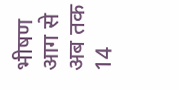भीषण आग से अब तक 14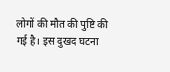लोगों की मौत की पुष्टि की गई है। इस दुखद घटना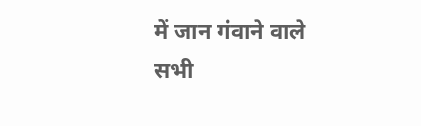में जान गंवाने वाले सभी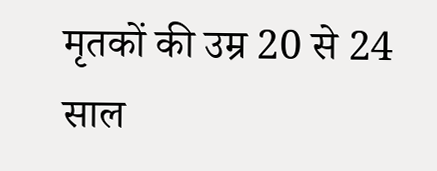मृतकों की उम्र 20 से 24 साल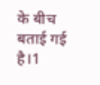के बीच बताई गई है।1